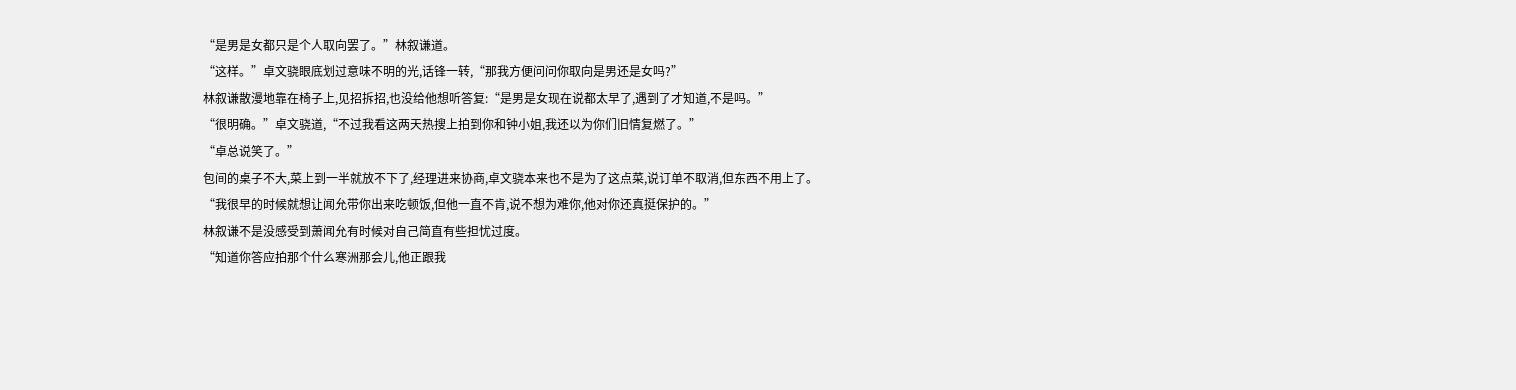“是男是女都只是个人取向罢了。”林叙谦道。
“这样。”卓文骁眼底划过意味不明的光,话锋一转,“那我方便问问你取向是男还是女吗?”
林叙谦散漫地靠在椅子上,见招拆招,也没给他想听答复:“是男是女现在说都太早了,遇到了才知道,不是吗。”
“很明确。”卓文骁道,“不过我看这两天热搜上拍到你和钟小姐,我还以为你们旧情复燃了。”
“卓总说笑了。”
包间的桌子不大,菜上到一半就放不下了,经理进来协商,卓文骁本来也不是为了这点菜,说订单不取消,但东西不用上了。
“我很早的时候就想让闻允带你出来吃顿饭,但他一直不肯,说不想为难你,他对你还真挺保护的。”
林叙谦不是没感受到萧闻允有时候对自己简直有些担忧过度。
“知道你答应拍那个什么寒洲那会儿,他正跟我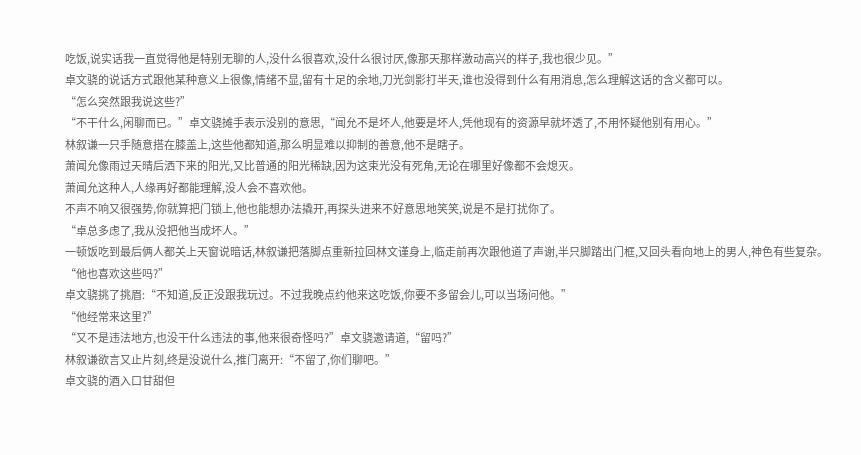吃饭,说实话我一直觉得他是特别无聊的人,没什么很喜欢,没什么很讨厌,像那天那样激动高兴的样子,我也很少见。”
卓文骁的说话方式跟他某种意义上很像,情绪不显,留有十足的余地,刀光剑影打半天,谁也没得到什么有用消息,怎么理解这话的含义都可以。
“怎么突然跟我说这些?”
“不干什么,闲聊而已。”卓文骁摊手表示没别的意思,“闻允不是坏人,他要是坏人,凭他现有的资源早就坏透了,不用怀疑他别有用心。”
林叙谦一只手随意搭在膝盖上,这些他都知道,那么明显难以抑制的善意,他不是瞎子。
萧闻允像雨过天晴后洒下来的阳光,又比普通的阳光稀缺,因为这束光没有死角,无论在哪里好像都不会熄灭。
萧闻允这种人,人缘再好都能理解,没人会不喜欢他。
不声不响又很强势,你就算把门锁上,他也能想办法撬开,再探头进来不好意思地笑笑,说是不是打扰你了。
“卓总多虑了,我从没把他当成坏人。”
一顿饭吃到最后俩人都关上天窗说暗话,林叙谦把落脚点重新拉回林文谨身上,临走前再次跟他道了声谢,半只脚踏出门框,又回头看向地上的男人,神色有些复杂。
“他也喜欢这些吗?”
卓文骁挑了挑眉:“不知道,反正没跟我玩过。不过我晚点约他来这吃饭,你要不多留会儿,可以当场问他。”
“他经常来这里?”
“又不是违法地方,也没干什么违法的事,他来很奇怪吗?”卓文骁邀请道,“留吗?”
林叙谦欲言又止片刻,终是没说什么,推门离开:“不留了,你们聊吧。”
卓文骁的酒入口甘甜但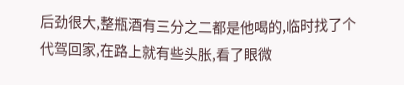后劲很大,整瓶酒有三分之二都是他喝的,临时找了个代驾回家,在路上就有些头胀,看了眼微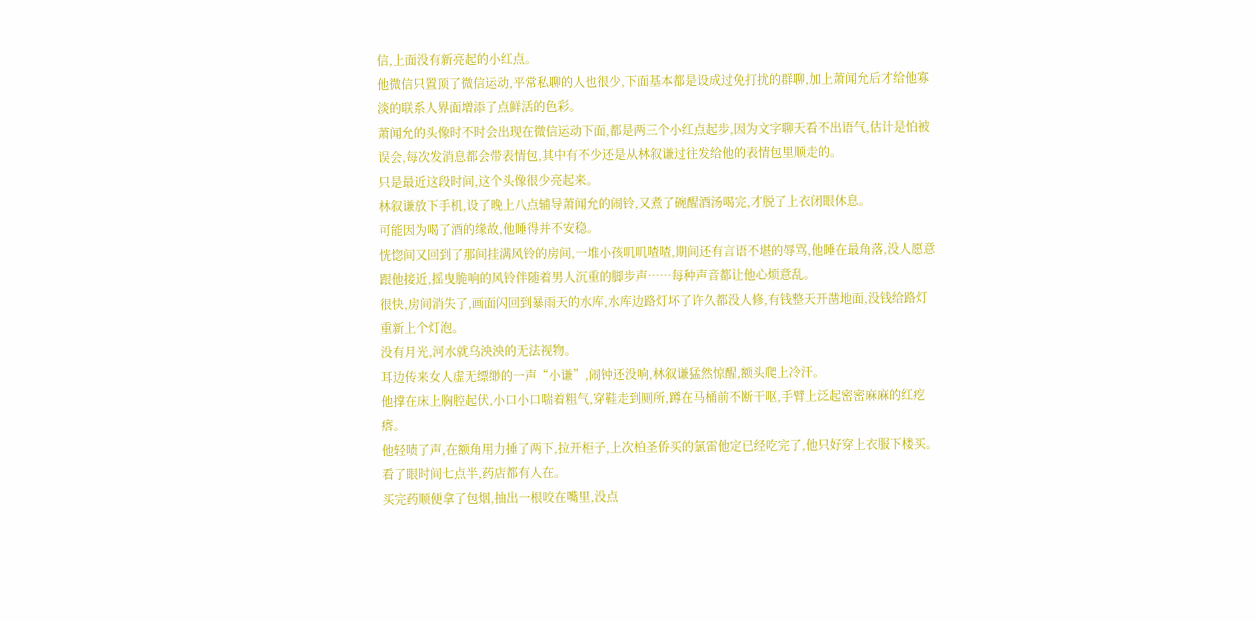信,上面没有新亮起的小红点。
他微信只置顶了微信运动,平常私聊的人也很少,下面基本都是设成过免打扰的群聊,加上萧闻允后才给他寡淡的联系人界面增添了点鲜活的色彩。
萧闻允的头像时不时会出现在微信运动下面,都是两三个小红点起步,因为文字聊天看不出语气,估计是怕被误会,每次发消息都会带表情包,其中有不少还是从林叙谦过往发给他的表情包里顺走的。
只是最近这段时间,这个头像很少亮起来。
林叙谦放下手机,设了晚上八点辅导萧闻允的闹铃,又煮了碗醒酒汤喝完,才脱了上衣闭眼休息。
可能因为喝了酒的缘故,他睡得并不安稳。
恍惚间又回到了那间挂满风铃的房间,一堆小孩叽叽喳喳,期间还有言语不堪的辱骂,他睡在最角落,没人愿意跟他接近,摇曳脆响的风铃伴随着男人沉重的脚步声……每种声音都让他心烦意乱。
很快,房间消失了,画面闪回到暴雨天的水库,水库边路灯坏了许久都没人修,有钱整天开凿地面,没钱给路灯重新上个灯泡。
没有月光,河水就乌泱泱的无法视物。
耳边传来女人虚无缥缈的一声“小谦”,闹钟还没响,林叙谦猛然惊醒,额头爬上冷汗。
他撑在床上胸腔起伏,小口小口喘着粗气,穿鞋走到厕所,蹲在马桶前不断干呕,手臂上泛起密密麻麻的红疙瘩。
他轻啧了声,在额角用力捶了两下,拉开柜子,上次柏圣侨买的氯雷他定已经吃完了,他只好穿上衣服下楼买。
看了眼时间七点半,药店都有人在。
买完药顺便拿了包烟,抽出一根咬在嘴里,没点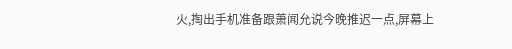火,掏出手机准备跟萧闻允说今晚推迟一点,屏幕上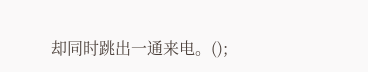却同时跳出一通来电。();